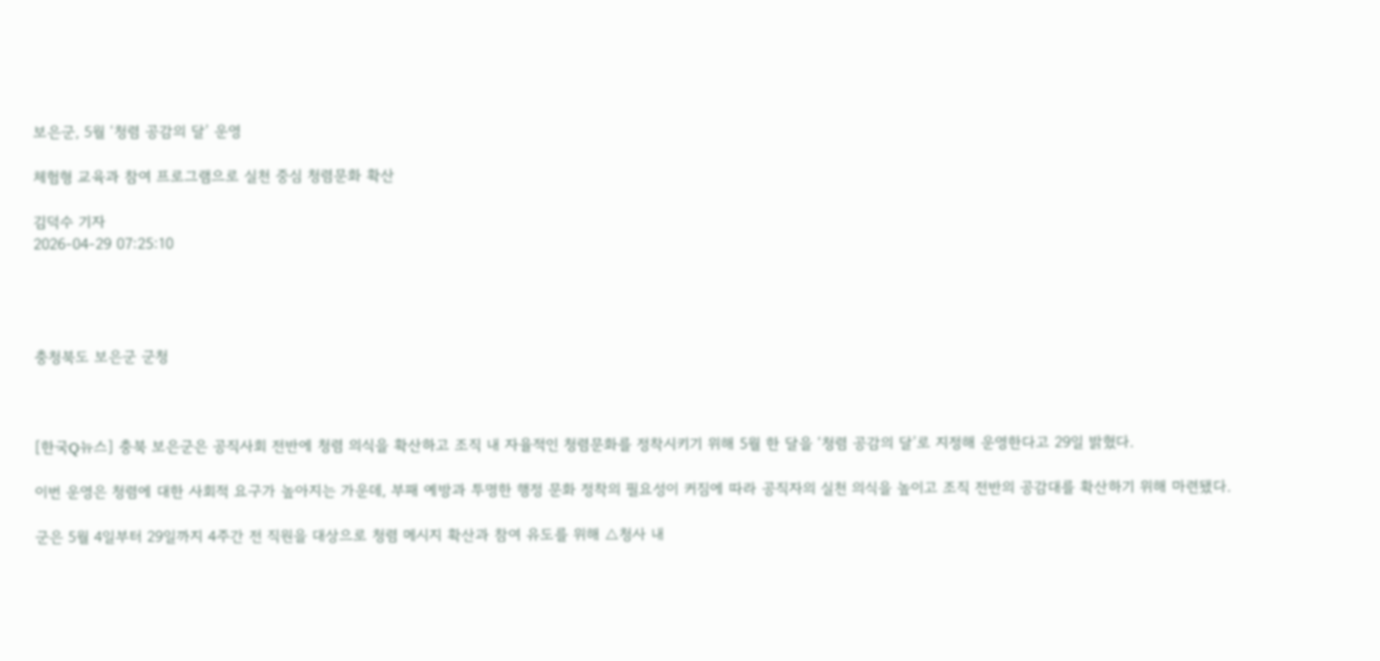보은군, 5월 ‘청렴 공감의 달’ 운영

체험형 교육과 참여 프로그램으로 실천 중심 청렴문화 확산

김덕수 기자
2026-04-29 07:25:10




충청북도 보은군 군청



[한국Q뉴스] 충북 보은군은 공직사회 전반에 청렴 의식을 확산하고 조직 내 자율적인 청렴문화를 정착시키기 위해 5월 한 달을 ‘청렴 공감의 달’로 지정해 운영한다고 29일 밝혔다.

이번 운영은 청렴에 대한 사회적 요구가 높아지는 가운데, 부패 예방과 투명한 행정 문화 정착의 필요성이 커짐에 따라 공직자의 실천 의식을 높이고 조직 전반의 공감대를 확산하기 위해 마련됐다.

군은 5월 4일부터 29일까지 4주간 전 직원을 대상으로 청렴 메시지 확산과 참여 유도를 위해 △청사 내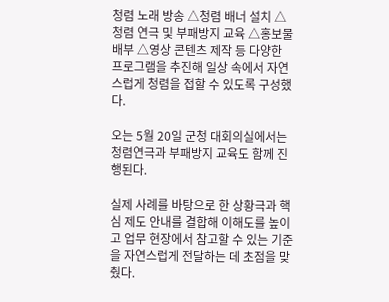청렴 노래 방송 △청렴 배너 설치 △청렴 연극 및 부패방지 교육 △홍보물 배부 △영상 콘텐츠 제작 등 다양한 프로그램을 추진해 일상 속에서 자연스럽게 청렴을 접할 수 있도록 구성했다.

오는 5월 20일 군청 대회의실에서는 청렴연극과 부패방지 교육도 함께 진행된다.

실제 사례를 바탕으로 한 상황극과 핵심 제도 안내를 결합해 이해도를 높이고 업무 현장에서 참고할 수 있는 기준을 자연스럽게 전달하는 데 초점을 맞췄다.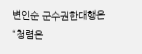변인순 군수권한대행은 “청렴은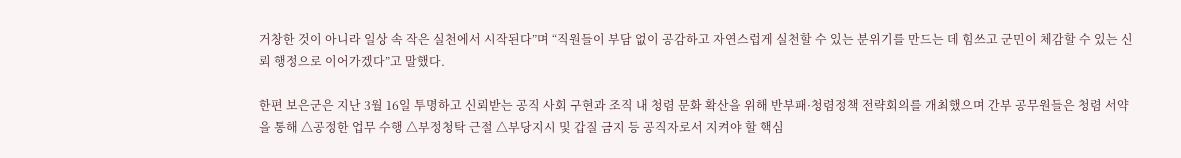거창한 것이 아니라 일상 속 작은 실천에서 시작된다”며 “직원들이 부담 없이 공감하고 자연스럽게 실천할 수 있는 분위기를 만드는 데 힘쓰고 군민이 체감할 수 있는 신뢰 행정으로 이어가겠다”고 말했다.

한편 보은군은 지난 3월 16일 투명하고 신뢰받는 공직 사회 구현과 조직 내 청렴 문화 확산을 위해 반부패·청렴정책 전략회의를 개최했으며 간부 공무원들은 청렴 서약을 통해 △공정한 업무 수행 △부정청탁 근절 △부당지시 및 갑질 금지 등 공직자로서 지켜야 할 핵심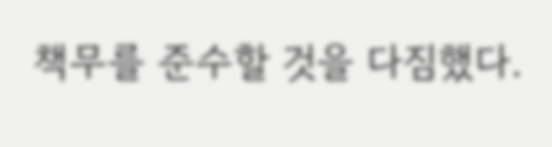책무를 준수할 것을 다짐했다.